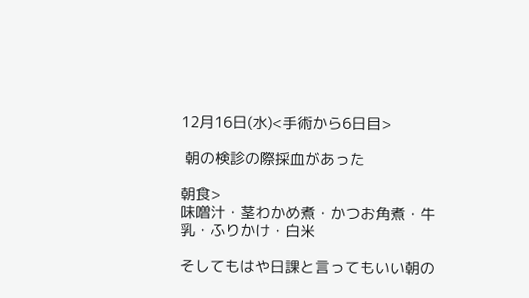12月16日(水)<手術から6日目>

 朝の検診の際採血があった

朝食>
味噌汁・茎わかめ煮・かつお角煮・牛乳・ふりかけ・白米

そしてもはや日課と言ってもいい朝の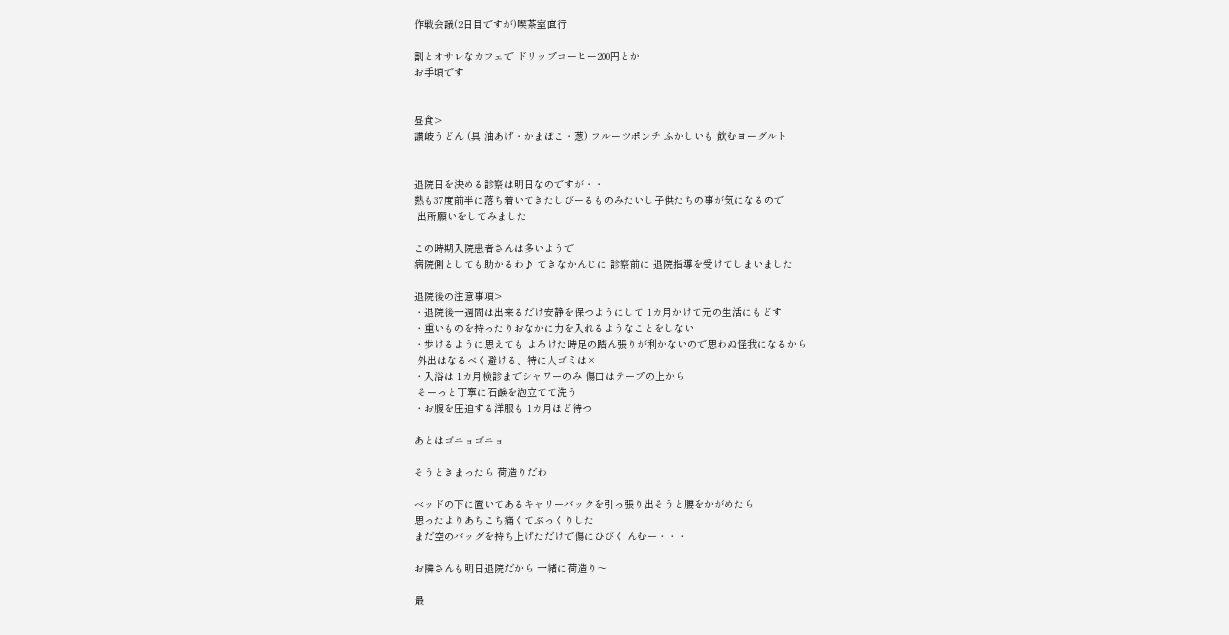作戦会議(2日目ですが)喫茶室直行

割とオサレなカフェで ドリップコーヒー200円とか
お手頃です


昼食>
讃岐うどん (具 油あげ・かまぼこ・葱) フルーツポンチ ふかしいも 飲むヨーグルト


退院日を決める診察は明日なのですが・・
熱も37度前半に落ち着いてきたしびーるものみたいし子供たちの事が気になるので
 出所願いをしてみました

この時期入院患者さんは多いようで
病院側としても助かるわ♪ てきなかんじに 診察前に 退院指導を受けてしまいました

退院後の注意事項>
・退院後一週間は出来るだけ安静を保つようにして 1カ月かけて元の生活にもどす
・重いものを持ったりおなかに力を入れるようなことをしない
・歩けるように思えても よろけた時足の踏ん張りが利かないので思わぬ怪我になるから
 外出はなるべく避ける、特に人ゴミは×
・入浴は 1カ月検診までシャワーのみ 傷口はテープの上から
 そーっと丁寧に石鹸を泡立てて洗う
・お腹を圧迫する洋服も 1カ月ほど待つ

あとはゴニョゴニョ

そうときまったら 荷造りだわ

ベッドの下に置いてあるキャリーバックを引っ張り出そうと腰をかがめたら
思ったよりあちこち痛くてぶっくりした
まだ空のバッグを持ち上げただけで傷にひびく んむー・・・

お隣さんも明日退院だから 一緒に荷造り〜

最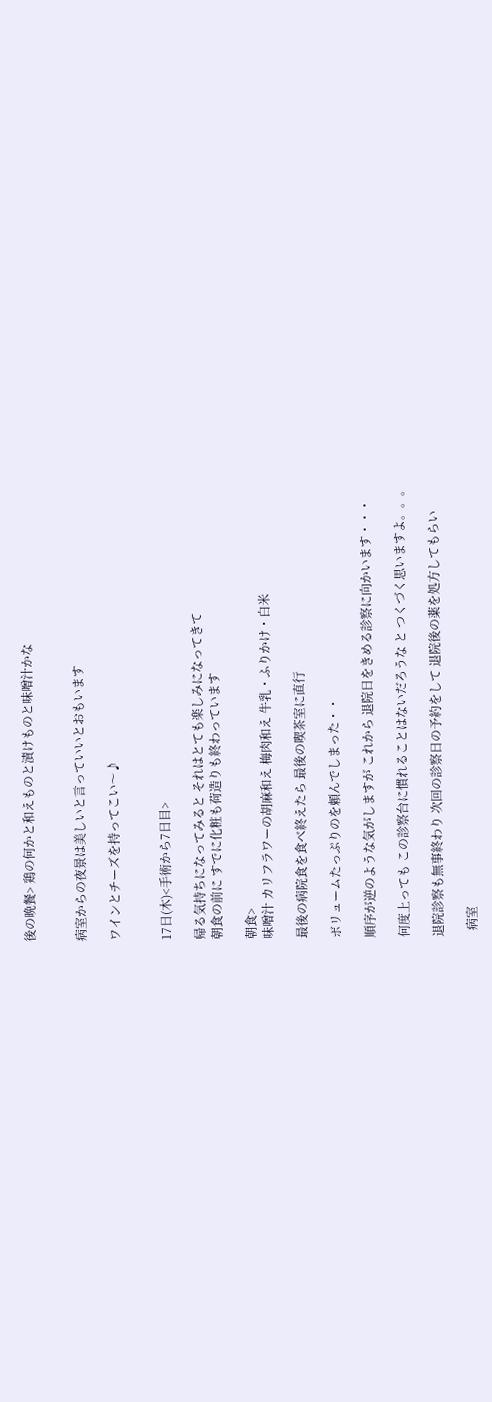後の晩餐> 鶏の何かと和えものと漬けものと味噌汁かな


病室からの夜景は美しいと言っていいとおもいます

ワインとチーズを持ってこい〜♪


17日(木)<手術から7日目>

帰る気持ちになってみると それはとても楽しみになってきて
朝食の前に すでに化粧も荷造りも終わっています

朝食>
味噌汁 カリフラワーの胡麻和え 梅肉和え 牛乳・ふりかけ・白米

最後の病院食を食べ終えたら 最後の喫茶室に直行

ボリュームたっぷりのを頼んでしまった・・

順序が逆のような気がしますが これから 退院日をきめる診察に向かいます・・・

何度上っても この診察台に慣れることはないだろうな と つくづく思いますよ。。。

退院診察も無事終わり 次回の診察日の予約をして 退院後の薬を処方してもらい

  病室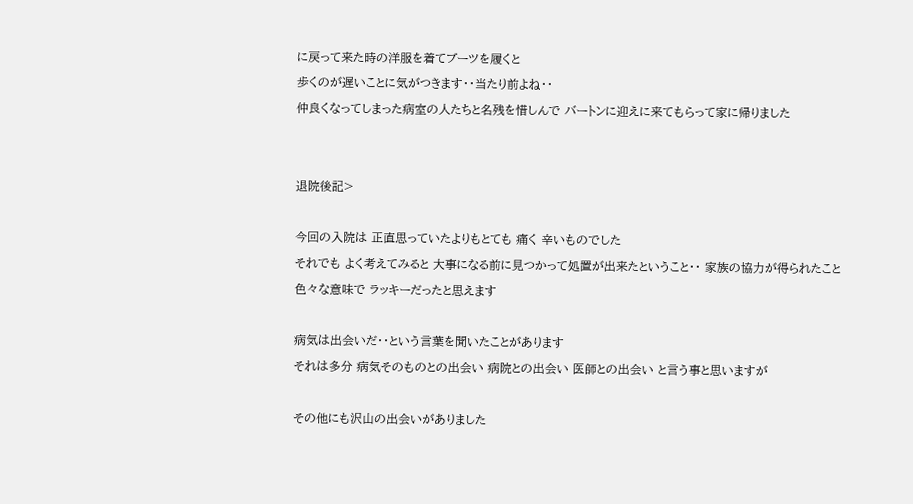に戻って来た時の洋服を着てブーツを履くと
歩くのが遅いことに気がつきます・・当たり前よね・・
仲良くなってしまった病室の人たちと名残を惜しんで バートンに迎えに来てもらって家に帰りました


退院後記>

今回の入院は 正直思っていたよりもとても 痛く 辛いものでした
それでも よく考えてみると 大事になる前に見つかって処置が出来たということ・・ 家族の協力が得られたこと
色々な意味で ラッキーだったと思えます

病気は出会いだ・・という言葉を聞いたことがあります
それは多分 病気そのものとの出会い 病院との出会い 医師との出会い と言う事と思いますが

その他にも沢山の出会いがありました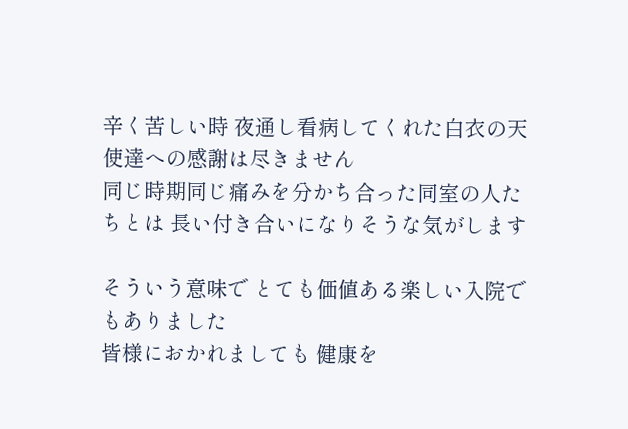辛く苦しい時 夜通し看病してくれた白衣の天使達への感謝は尽きません
同じ時期同じ痛みを分かち合った同室の人たちとは 長い付き合いになりそうな気がします

そういう意味で とても価値ある楽しい入院でもありました
皆様におかれましても 健康を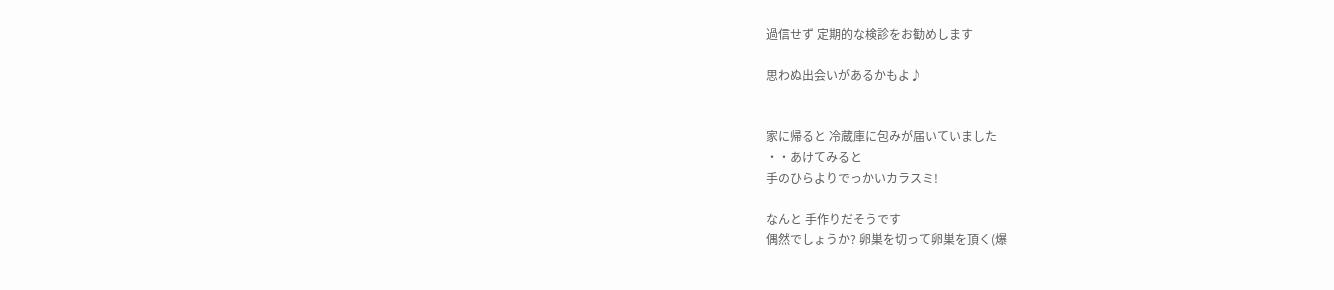過信せず 定期的な検診をお勧めします

思わぬ出会いがあるかもよ♪


家に帰ると 冷蔵庫に包みが届いていました
・・あけてみると
手のひらよりでっかいカラスミ!

なんと 手作りだそうです
偶然でしょうか? 卵巣を切って卵巣を頂く(爆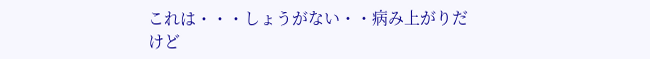これは・・・しょうがない・・病み上がりだけど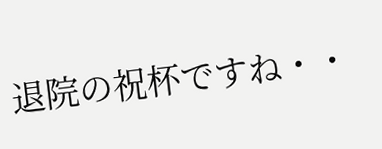退院の祝杯ですね・・